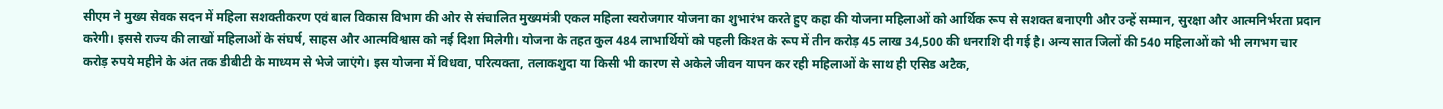सीएम ने मुख्य सेवक सदन में महिला सशक्तीकरण एवं बाल विकास विभाग की ओर से संचालित मुख्यमंत्री एकल महिला स्वरोजगार योजना का शुभारंभ करते हुए कहा की योजना महिलाओं को आर्थिक रूप से सशक्त बनाएगी और उन्हें सम्मान, सुरक्षा और आत्मनिर्भरता प्रदान करेगी। इससे राज्य की लाखों महिलाओं के संघर्ष, साहस और आत्मविश्वास को नई दिशा मिलेगी। योजना के तहत कुल 484 लाभार्थियों को पहली किश्त के रूप में तीन करोड़ 45 लाख 34,500 की धनराशि दी गई है। अन्य सात जिलों की 540 महिलाओं को भी लगभग चार करोड़ रुपये महीने के अंत तक डीबीटी के माध्यम से भेजे जाएंगे। इस योजना में विधवा, परित्यक्ता, तलाकशुदा या किसी भी कारण से अकेले जीवन यापन कर रही महिलाओं के साथ ही एसिड अटैक,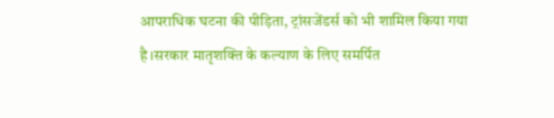आपराधिक घटना की पीड़िता, ट्रांसजेंडर्स को भी शामिल किया गया है।सरकार मातृशक्ति के कल्याण के लिए समर्पित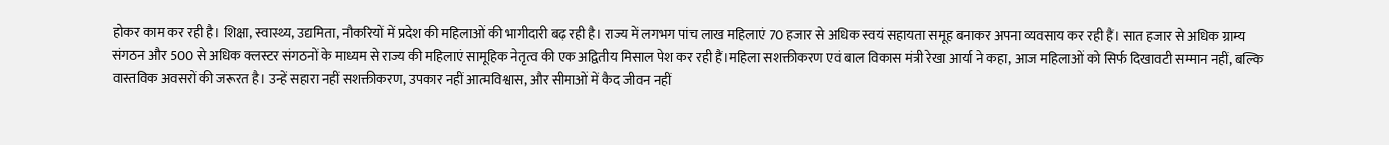होकर काम कर रही है। शिक्षा, स्वास्थ्य, उद्यमिता, नौकरियों में प्रदेश की महिलाओं की भागीदारी बढ़ रही है। राज्य में लगभग पांच लाख महिलाएं 70 हजार से अधिक स्वयं सहायता समूह बनाकर अपना व्यवसाय कर रही हैं। सात हजार से अधिक ग्राम्य संगठन और 500 से अधिक क्लस्टर संगठनों के माध्यम से राज्य की महिलाएं सामूहिक नेतृत्व की एक अद्वितीय मिसाल पेश कर रही हैं।महिला सशक्तीकरण एवं बाल विकास मंत्री रेखा आर्या ने कहा, आज महिलाओं को सिर्फ दिखावटी सम्मान नहीं, बल्कि वास्तविक अवसरों की जरूरत है। उन्हें सहारा नहीं सशक्तीकरण, उपकार नहीं आत्मविश्वास, और सीमाओं में कैद जीवन नहीं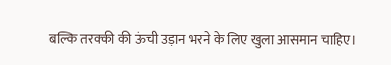बल्कि तरक्की की ऊंची उड़ान भरने के लिए खुला आसमान चाहिए।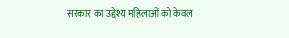सरकार का उद्देश्य महिलाओं को केवल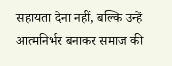सहायता देना नहीं, बल्कि उन्हें आत्मनिर्भर बनाकर समाज की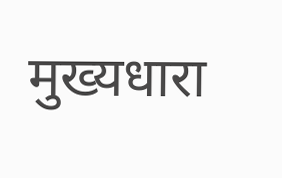मुख्यधारा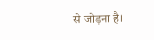से जोड़ना है।